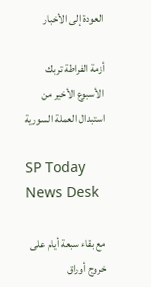العودة إلى الأخبار

أزمة الفراطة تربك الأسبوع الأخير من استبدال العملة السورية

SP Today News Desk

مع بقاء سبعة أيام على خروج أوراق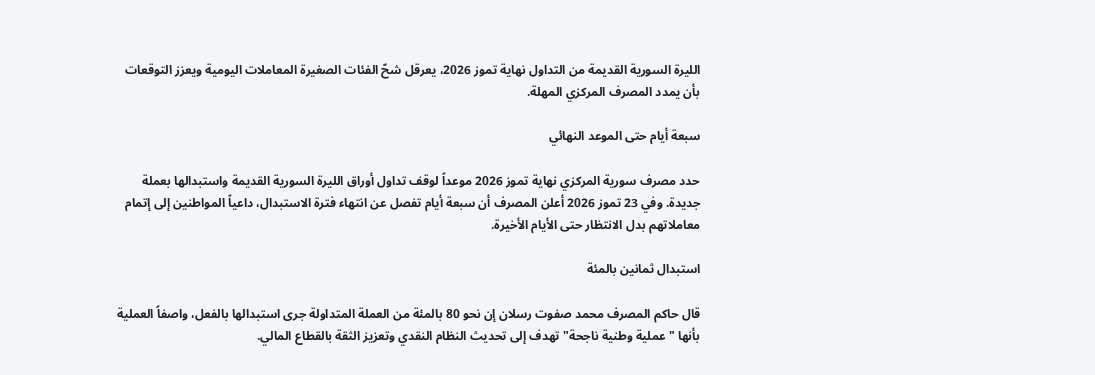الليرة السورية القديمة من التداول نهاية تموز 2026، يعرقل شحّ الفئات الصغيرة المعاملات اليومية ويعزز التوقعات بأن يمدد المصرف المركزي المهلة.

سبعة أيام حتى الموعد النهائي

حدد مصرف سورية المركزي نهاية تموز 2026 موعداً لوقف تداول أوراق الليرة السورية القديمة واستبدالها بعملة جديدة. وفي 23 تموز 2026 أعلن المصرف أن سبعة أيام تفصل عن انتهاء فترة الاستبدال، داعياً المواطنين إلى إتمام معاملاتهم بدل الانتظار حتى الأيام الأخيرة.

استبدال ثمانين بالمئة

قال حاكم المصرف محمد صفوت رسلان إن نحو 80 بالمئة من العملة المتداولة جرى استبدالها بالفعل، واصفاً العملية بأنها "عملية وطنية ناجحة" تهدف إلى تحديث النظام النقدي وتعزيز الثقة بالقطاع المالي.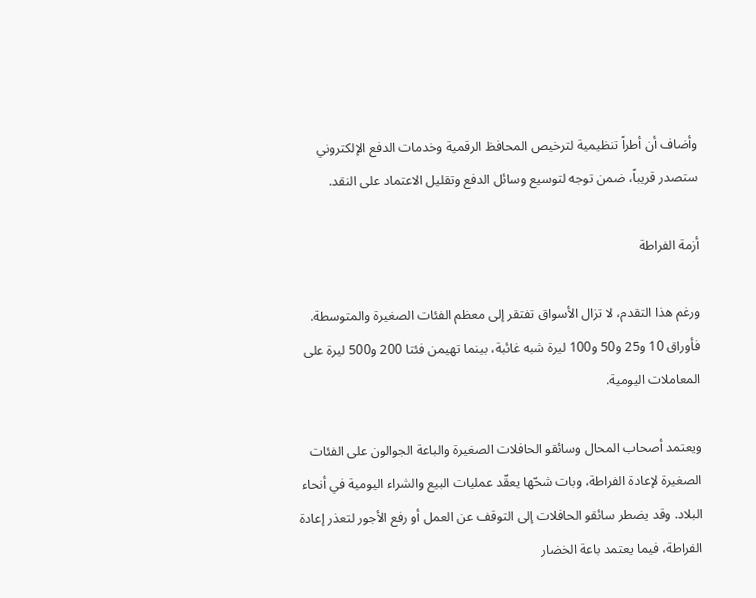وأضاف أن أطراً تنظيمية لترخيص المحافظ الرقمية وخدمات الدفع الإلكتروني ستصدر قريباً، ضمن توجه لتوسيع وسائل الدفع وتقليل الاعتماد على النقد.

أزمة الفراطة

ورغم هذا التقدم، لا تزال الأسواق تفتقر إلى معظم الفئات الصغيرة والمتوسطة. فأوراق 10 و25 و50 و100 ليرة شبه غائبة، بينما تهيمن فئتا 200 و500 ليرة على المعاملات اليومية.

ويعتمد أصحاب المحال وسائقو الحافلات الصغيرة والباعة الجوالون على الفئات الصغيرة لإعادة الفراطة، وبات شحّها يعقّد عمليات البيع والشراء اليومية في أنحاء البلاد. وقد يضطر سائقو الحافلات إلى التوقف عن العمل أو رفع الأجور لتعذر إعادة الفراطة، فيما يعتمد باعة الخضار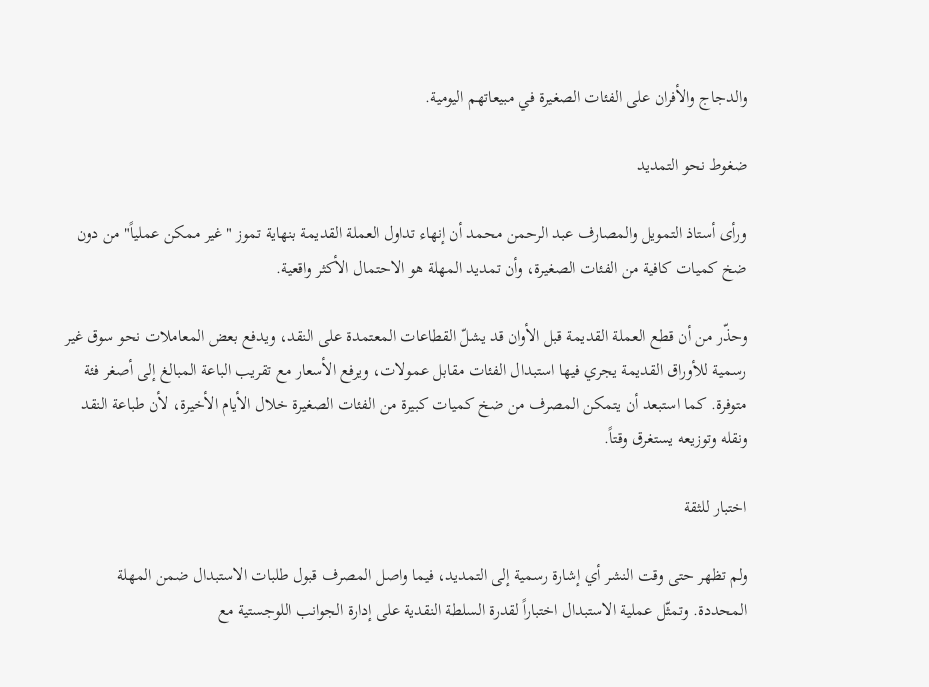والدجاج والأفران على الفئات الصغيرة في مبيعاتهم اليومية.

ضغوط نحو التمديد

ورأى أستاذ التمويل والمصارف عبد الرحمن محمد أن إنهاء تداول العملة القديمة بنهاية تموز "غير ممكن عملياً" من دون ضخ كميات كافية من الفئات الصغيرة، وأن تمديد المهلة هو الاحتمال الأكثر واقعية.

وحذّر من أن قطع العملة القديمة قبل الأوان قد يشلّ القطاعات المعتمدة على النقد، ويدفع بعض المعاملات نحو سوق غير رسمية للأوراق القديمة يجري فيها استبدال الفئات مقابل عمولات، ويرفع الأسعار مع تقريب الباعة المبالغ إلى أصغر فئة متوفرة. كما استبعد أن يتمكن المصرف من ضخ كميات كبيرة من الفئات الصغيرة خلال الأيام الأخيرة، لأن طباعة النقد ونقله وتوزيعه يستغرق وقتاً.

اختبار للثقة

ولم تظهر حتى وقت النشر أي إشارة رسمية إلى التمديد، فيما واصل المصرف قبول طلبات الاستبدال ضمن المهلة المحددة. وتمثّل عملية الاستبدال اختباراً لقدرة السلطة النقدية على إدارة الجوانب اللوجستية مع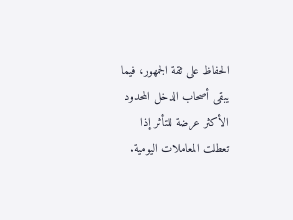الحفاظ على ثقة الجمهور، فيما يبقى أصحاب الدخل المحدود الأكثر عرضة للتأثر إذا تعطلت المعاملات اليومية.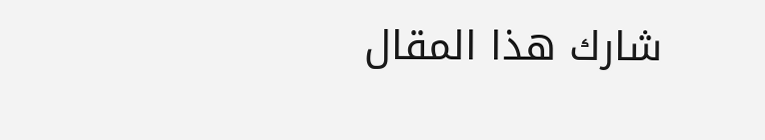شارك هذا المقال